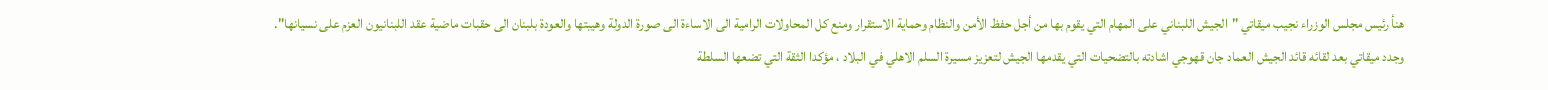هنأ رئيس مجلس الوزراء نجيب ميقاتي "الجيش اللبناني على المهام التي يقوم بها من أجل حفظ الأمن والنظام وحماية الاستقرار ومنع كل المحاولات الرامية الى الاساءة الى صورة الدولة وهيبتها والعودة بلبنان الى حقبات ماضية عقد اللبنانيون العزم على نسيانها".
وجدد ميقاتي بعد لقائه قائد الجيش العماد جان قهوجي اشادته بالتضحيات التي يقدمها الجيش لتعزيز مسيرة السلم الاهلي في البلاد ، مؤكدا الثقة التي تضعها السلطة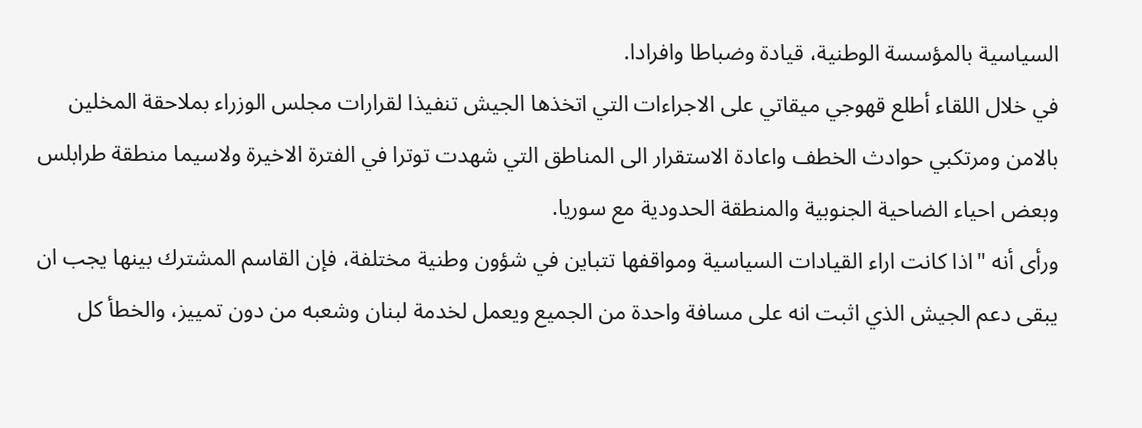السياسية بالمؤسسة الوطنية، قيادة وضباطا وافرادا.
في خلال اللقاء أطلع قهوجي ميقاتي على الاجراءات التي اتخذها الجيش تنفيذا لقرارات مجلس الوزراء بملاحقة المخلين بالامن ومرتكبي حوادث الخطف واعادة الاستقرار الى المناطق التي شهدت توترا في الفترة الاخيرة ولاسيما منطقة طرابلس وبعض احياء الضاحية الجنوبية والمنطقة الحدودية مع سوريا.
ورأى أنه "اذا كانت اراء القيادات السياسية ومواقفها تتباين في شؤون وطنية مختلفة، فإن القاسم المشترك بينها يجب ان يبقى دعم الجيش الذي اثبت انه على مسافة واحدة من الجميع ويعمل لخدمة لبنان وشعبه من دون تمييز، والخطأ كل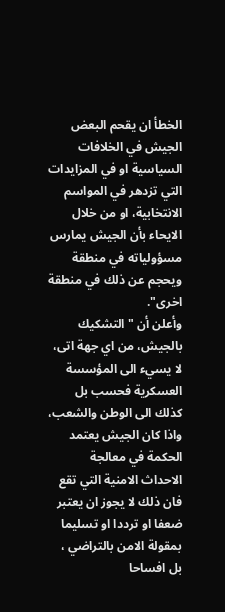الخطأ ان يقحم البعض الجيش في الخلافات السياسية او في المزايدات التي تزدهر في المواسم الانتخابية، او من خلال الايحاء بأن الجيش يمارس مسؤولياته في منطقة ويحجم عن ذلك في منطقة اخرى".
وأعلن أن "التشكيك بالجيش، من اي جهة اتى، لا يسيء الى المؤسسة العسكرية فحسب بل كذلك الى الوطن والشعب، واذا كان الجيش يعتمد الحكمة في معالجة الاحداث الامنية التي تقع فان ذلك لا يجوز ان يعتبر ضعفا او ترددا او تسليما بمقولة الامن بالتراضي ، بل افساحا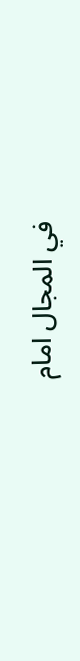في المجال امام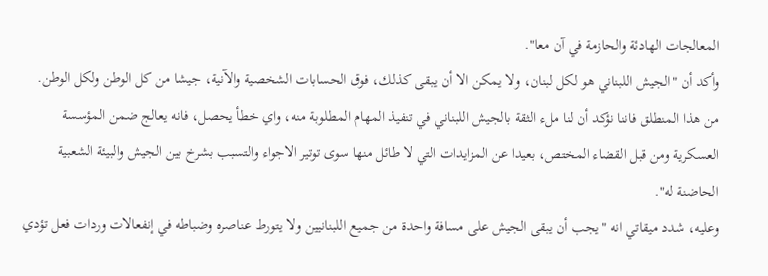المعالجات الهادئة والحازمة في آن معا".
وأكد أن "الجيش اللبناني هو لكل لبنان، ولا يمكن الا أن يبقى كذلك، فوق الحسابات الشخصية والآنية، جيشا من كل الوطن ولكل الوطن. من هذا المنطلق فاننا نؤكد أن لنا ملء الثقة بالجيش اللبناني في تنفيذ المهام المطلوبة منه، واي خطأ يحصل، فانه يعالج ضمن المؤسسة العسكرية ومن قبل القضاء المختص، بعيدا عن المزايدات التي لا طائل منها سوى توتير الاجواء والتسبب بشرخ بين الجيش والبيئة الشعبية الحاضنة له".
وعليه، شدد ميقاتي انه "يجب أن يبقى الجيش على مسافة واحدة من جميع اللبنانيين ولا يتورط عناصره وضباطه في إنفعالات وردات فعل تؤدي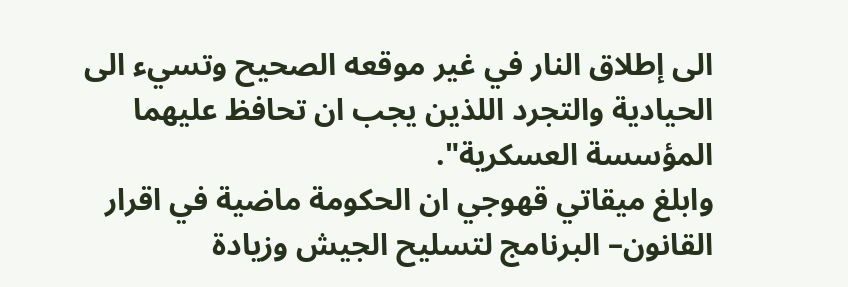الى إطلاق النار في غير موقعه الصحيح وتسيء الى الحيادية والتجرد اللذين يجب ان تحافظ عليهما المؤسسة العسكرية".
وابلغ ميقاتي قهوجي ان الحكومة ماضية في اقرار القانون– البرنامج لتسليح الجيش وزيادة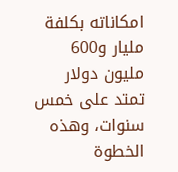امكاناته بكلفة مليار و600 مليون دولار تمتد على خمس سنوات، وهذه الخطوة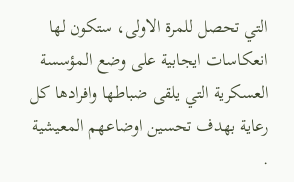التي تحصل للمرة الاولى، ستكون لها انعكاسات ايجابية على وضع المؤسسة العسكرية التي يلقى ضباطها وافرادها كل رعاية بهدف تحسين اوضاعهم المعيشية .